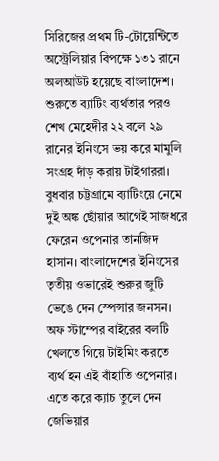সিরিজের প্রথম টি-টোয়েন্টিতে অস্ট্রেলিয়ার বিপক্ষে ১৩১ রানে অলআউট হয়েছে বাংলাদেশ। শুরুতে ব্যাটিং ব্যর্থতার পরও শেখ মেহেদীর ২২ বলে ২৯ রানের ইনিংসে ভয় করে মামুলি সংগ্রহ দাঁড় করায় টাইগাররা।
বুধবার চট্টগ্রামে ব্যাটিংয়ে নেমে দুই অঙ্ক ছোঁয়ার আগেই সাজধরে ফেরেন ওপেনার তানজিদ হাসান। বাংলাদেশের ইনিংসের তৃতীয় ওভারেই শুরুর জুটি ভেঙে দেন স্পেন্সার জনসন। অফ স্টাম্পের বাইরের বলটি খেলতে গিয়ে টাইমিং করতে ব্যর্থ হন এই বাঁহাতি ওপেনার। এতে করে ক্যাচ তুলে দেন জেভিয়ার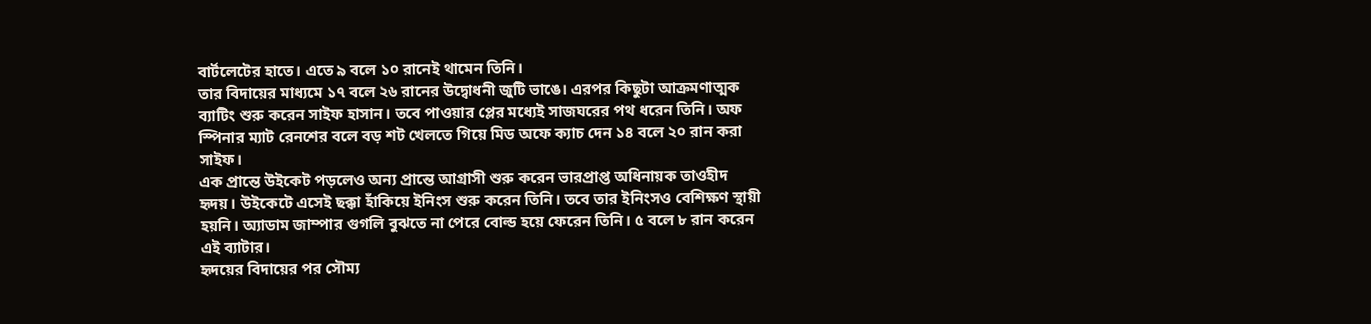বার্টলেটের হাতে। এতে ৯ বলে ১০ রানেই থামেন তিনি।
তার বিদায়ের মাধ্যমে ১৭ বলে ২৬ রানের উদ্বোধনী জুটি ভাঙে। এরপর কিছুটা আক্রমণাত্মক ব্যাটিং শুরু করেন সাইফ হাসান। তবে পাওয়ার প্লের মধ্যেই সাজঘরের পথ ধরেন তিনি। অফ স্পিনার ম্যাট রেনশের বলে বড় শট খেলতে গিয়ে মিড অফে ক্যাচ দেন ১৪ বলে ২০ রান করা সাইফ।
এক প্রান্তে উইকেট পড়লেও অন্য প্রান্তে আগ্রাসী শুরু করেন ভারপ্রাপ্ত অধিনায়ক তাওহীদ হৃদয়। উইকেটে এসেই ছক্কা হাঁকিয়ে ইনিংস শুরু করেন তিনি। তবে তার ইনিংসও বেশিক্ষণ স্থায়ী হয়নি। অ্যাডাম জাম্পার গুগলি বুঝতে না পেরে বোল্ড হয়ে ফেরেন তিনি। ৫ বলে ৮ রান করেন এই ব্যাটার।
হৃদয়ের বিদায়ের পর সৌম্য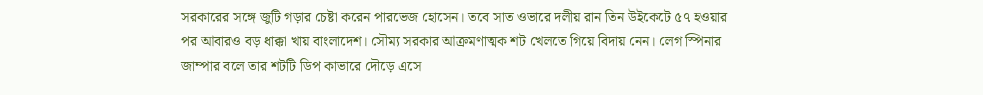সরকারের সঙ্গে জুটি গড়ার চেষ্টা করেন পারভেজ হোসেন। তবে সাত ওভারে দলীয় রান তিন উইকেটে ৫৭ হওয়ার পর আবারও বড় ধাক্কা খায় বাংলাদেশ। সৌম্য সরকার আক্রমণাত্মক শট খেলতে গিয়ে বিদায় নেন। লেগ স্পিনার জাম্পার বলে তার শটটি ডিপ কাভারে দৌড়ে এসে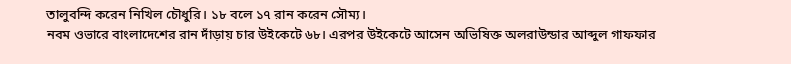তালুবন্দি করেন নিখিল চৌধুরি। ১৮ বলে ১৭ রান করেন সৌম্য।
নবম ওভারে বাংলাদেশের রান দাঁড়ায় চার উইকেটে ৬৮। এরপর উইকেটে আসেন অভিষিক্ত অলরাউন্ডার আব্দুল গাফফার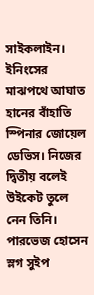সাইকলাইন। ইনিংসের মাঝপথে আঘাত হানের বাঁহাতি স্পিনার জোয়েল ডেভিস। নিজের দ্বিতীয় বলেই উইকেট তুলে নেন তিনি। পারভেজ হোসেন স্লগ সুইপ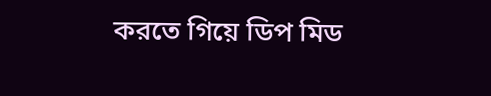করতে গিয়ে ডিপ মিড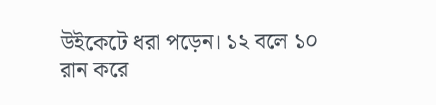উইকেটে ধরা পড়েন। ১২ বলে ১০ রান করে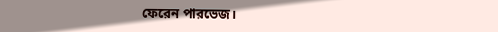ফেরেন পারভেজ।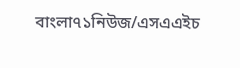বাংলা৭১নিউজ/এসএএইচ